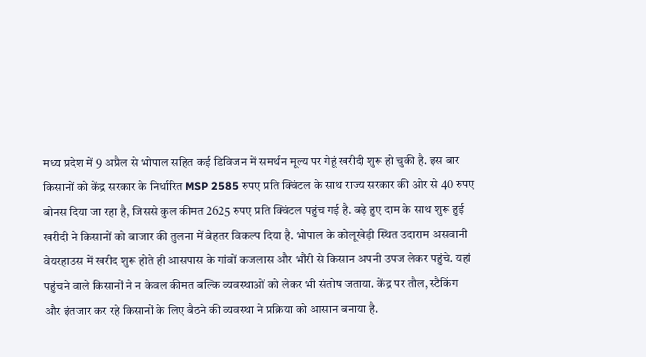मध्य प्रदेश में 9 अप्रैल से भोपाल सहित कई डिविजन में समर्थन मूल्य पर गेहूं खरीदी शुरू हो चुकी है. इस बार किसानों को केंद्र सरकार के निर्धारित MSP 2585 रुपए प्रति क्विंटल के साथ राज्य सरकार की ओर से 40 रुपए बोनस दिया जा रहा है, जिससे कुल कीमत 2625 रुपए प्रति क्विंटल पहुंच गई है. बढ़े हुए दाम के साथ शुरू हुई खरीदी ने किसानों को बाजार की तुलना में बेहतर विकल्प दिया है. भोपाल के कोलूखेड़ी स्थित उदाराम असवानी वेयरहाउस में खरीद शुरू होते ही आसपास के गांवों कजलास और भौंरी से किसान अपनी उपज लेकर पहुंचे. यहां पहुंचने वाले किसानों ने न केवल कीमत बल्कि व्यवस्थाओं को लेकर भी संतोष जताया. केंद्र पर तौल, स्टैकिंग और इंतजार कर रहे किसानों के लिए बैठने की व्यवस्था ने प्रक्रिया को आसान बनाया है.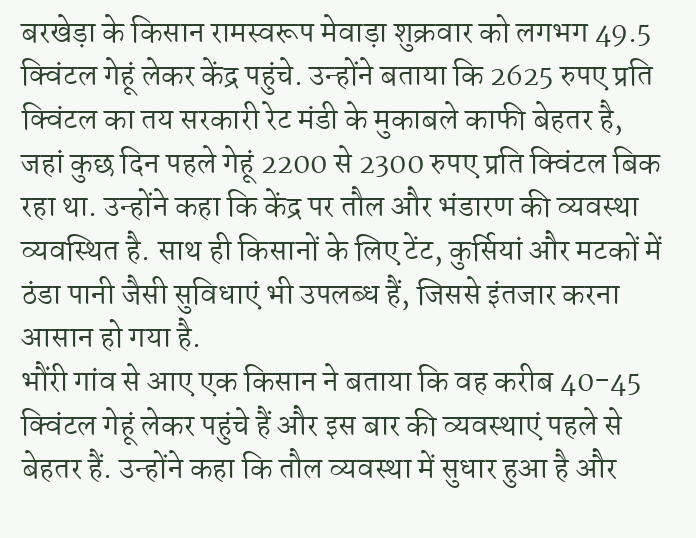बरखेड़ा के किसान रामस्वरूप मेवाड़ा शुक्रवार को लगभग 49.5 क्विंटल गेहूं लेकर केंद्र पहुंचे. उन्होंने बताया कि 2625 रुपए प्रति क्विंटल का तय सरकारी रेट मंडी के मुकाबले काफी बेहतर है, जहां कुछ दिन पहले गेहूं 2200 से 2300 रुपए प्रति क्विंटल बिक रहा था. उन्होंने कहा कि केंद्र पर तौल और भंडारण की व्यवस्था व्यवस्थित है. साथ ही किसानों के लिए टेंट, कुर्सियां और मटकों में ठंडा पानी जैसी सुविधाएं भी उपलब्ध हैं, जिससे इंतजार करना आसान हो गया है.
भौंरी गांव से आए एक किसान ने बताया कि वह करीब 40-45 क्विंटल गेहूं लेकर पहुंचे हैं और इस बार की व्यवस्थाएं पहले से बेहतर हैं. उन्होंने कहा कि तौल व्यवस्था में सुधार हुआ है और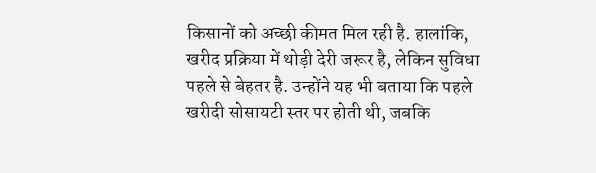किसानों को अच्छी कीमत मिल रही है. हालांकि, खरीद प्रक्रिया में थोड़ी देरी जरूर है, लेकिन सुविधा पहले से बेहतर है. उन्होंने यह भी बताया कि पहले खरीदी सोसायटी स्तर पर होती थी, जबकि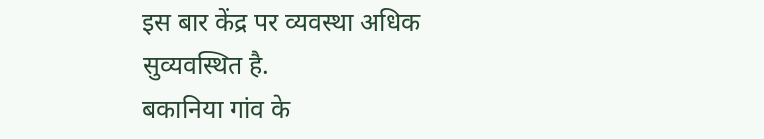इस बार केंद्र पर व्यवस्था अधिक सुव्यवस्थित है.
बकानिया गांव के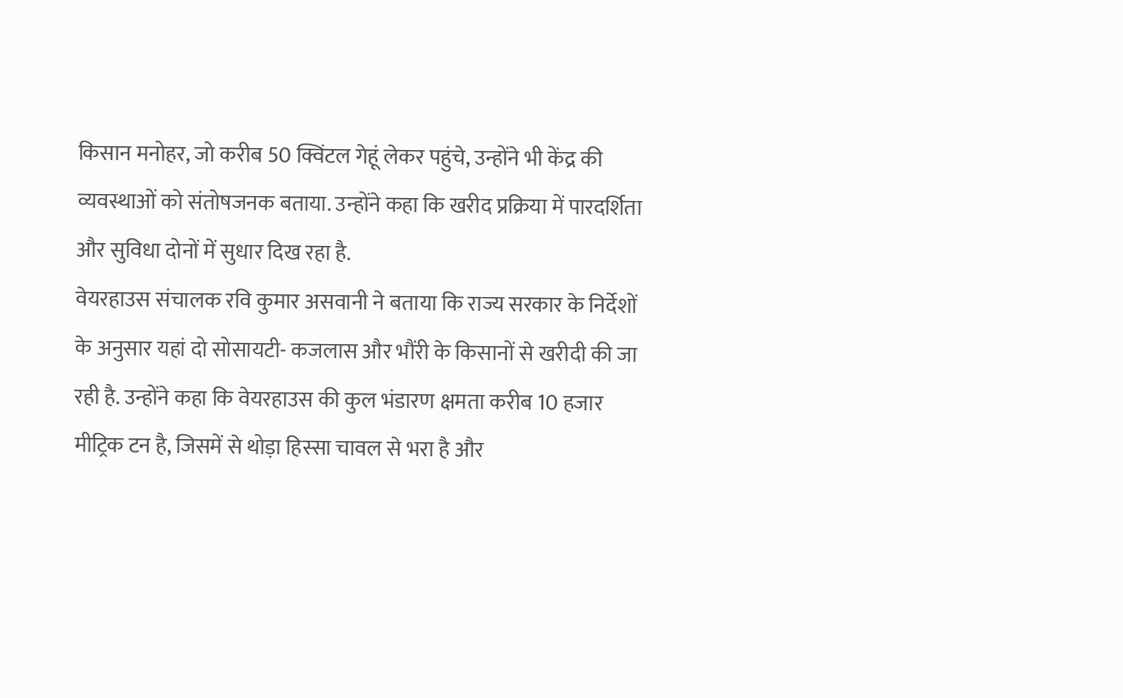किसान मनोहर, जो करीब 50 क्विंटल गेहूं लेकर पहुंचे, उन्होंने भी केंद्र की व्यवस्थाओं को संतोषजनक बताया. उन्होंने कहा कि खरीद प्रक्रिया में पारदर्शिता और सुविधा दोनों में सुधार दिख रहा है.
वेयरहाउस संचालक रवि कुमार असवानी ने बताया कि राज्य सरकार के निर्देशों के अनुसार यहां दो सोसायटी- कजलास और भौंरी के किसानों से खरीदी की जा रही है. उन्होंने कहा कि वेयरहाउस की कुल भंडारण क्षमता करीब 10 हजार मीट्रिक टन है, जिसमें से थोड़ा हिस्सा चावल से भरा है और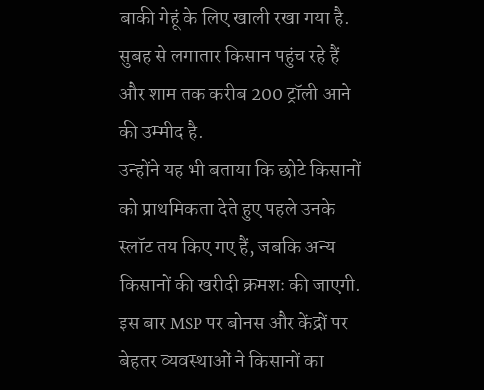बाकी गेहूं के लिए खाली रखा गया है. सुबह से लगातार किसान पहुंच रहे हैं और शाम तक करीब 200 ट्रॉली आने की उम्मीद है.
उन्होंने यह भी बताया कि छोटे किसानों को प्राथमिकता देते हुए पहले उनके स्लॉट तय किए गए हैं, जबकि अन्य किसानों की खरीदी क्रमशः की जाएगी. इस बार MSP पर बोनस और केंद्रों पर बेहतर व्यवस्थाओं ने किसानों का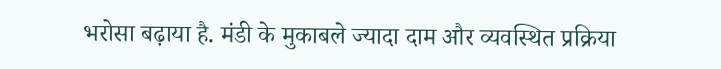भरोसा बढ़ाया है. मंडी के मुकाबले ज्यादा दाम और व्यवस्थित प्रक्रिया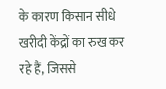के कारण किसान सीधे खरीदी केंद्रों का रुख कर रहे हैं, जिससे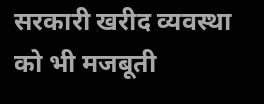सरकारी खरीद व्यवस्था को भी मजबूती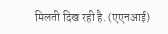मिलती दिख रही है. (एएनआई)